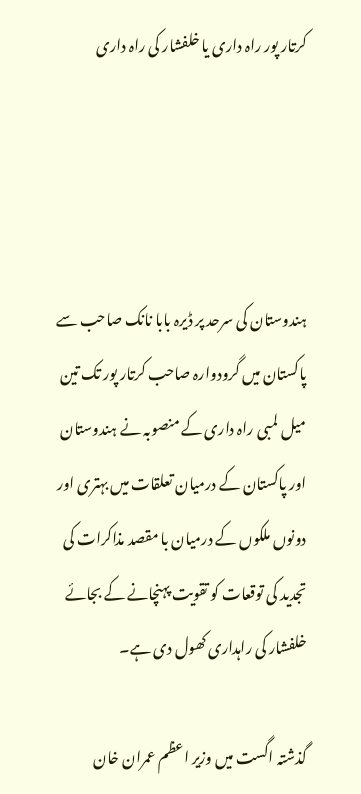کرتار پور راہ داری یا خلفشار کی راہ داری




ہندوستان کی سرحد پر ڈیرہ بابا نانک صاحب سے پاکستان میں گرودوارہ صاحب کرتار پور تک تین میل لمبی راہ داری کے منصوبہ نے ہندوستان اور پاکستان کے درمیان تعلقات میں بہتری اور دونوں ملکوں کے درمیان با مقصد مذاکرات کی تجدید کی توقعات کو تقویت پہنچانے کے بجائے خلفشار کی راہداری کھول دی ہے۔

گذشتہ اگست میں وزیر اعظم عمران خان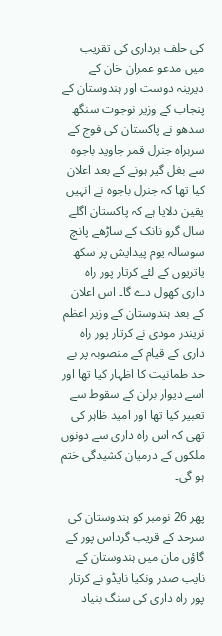کی حلف برداری کی تقریب میں مدعو عمران خان کے دیرینہ دوست اور ہندوستان کے پنجاب کے وزیر نوجوت سنگھ سدھو نے پاکستان کی فوج کے سربراہ جنرل قمر جاوید باجوہ سے بغل گیر ہونے کے بعد اعلان کیا تھا کہ جنرل باجوہ نے انہیں یقین دلایا ہے کہ پاکستان اگلے سال گرو نانک کے ساڑھے پانچ سوسالہ یوم پیدایش پر سکھ یاتریوں کے لئے کرتار پور راہ داری کھول دے گا۔ اس اعلان کے بعد ہندوستان کے وزیر اعظم نریندر مودی نے کرتار پور راہ داری کے قیام کے منصوبہ پر بے حد طمانیت کا اظہار کیا تھا اور اسے دیوار برلن کے سقوط سے تعبیر کیا تھا اور امید ظاہر کی تھی کہ اس راہ داری سے دونوں ملکوں کے درمیان کشیدگی ختم ہو گی۔

پھر 26 نومبر کو ہندوستان کی سرحد کے قریب گرداس پور کے گاؤں مان میں ہندوستان کے نایب صدر ونکیا نایڈو نے کرتار پور راہ داری کی سنگ بنیاد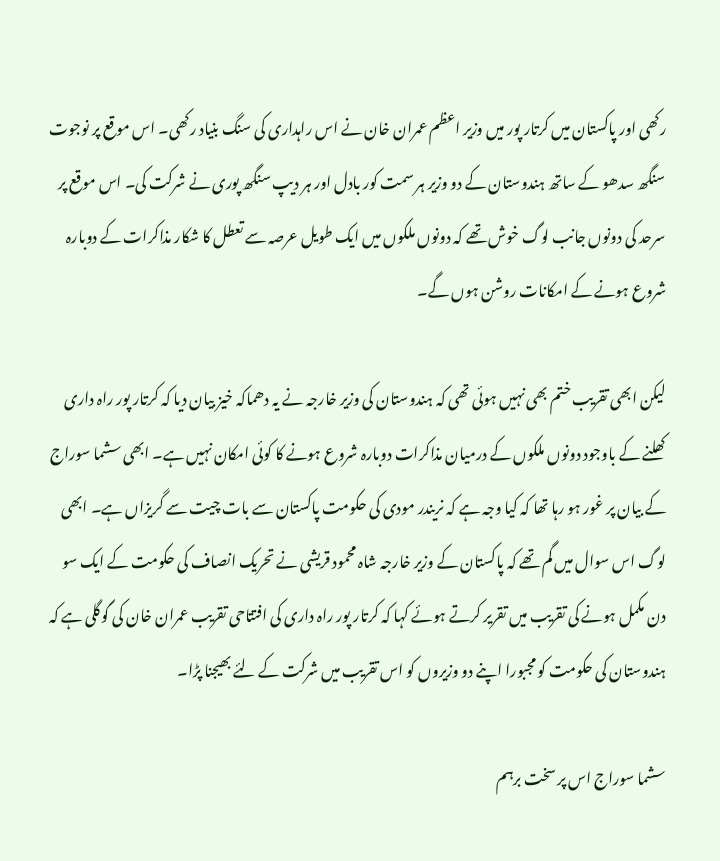رکھی اور پاکستان میں کرتار پور میں وزیر اعظم عمران خان نے اس راہداری کی سنگ بنیاد رکھی۔ اس موقع پر نوجوت سنگھ سدھو کے ساتھ ہندوستان کے دو وزیر ہر سمت کور بادل اور ہر دیپ سنگھ پوری نے شرکت کی۔ اس موقع پر سرحد کی دونوں جانب لوگ خوش تھے کہ دونوں ملکوں میں ایک طویل عرصہ سے تعطل کا شکار مذاکرات کے دوبارہ شروع ہونے کے امکانات روشن ہوں گے۔

لیکن ابھی تقریب ختم بھی نہیں ہوئی تھی کہ ہندوستان کی وزیر خارجہ نے یہ دھماکہ خیز بیان دیا کہ کرتار پور راہ داری کھلنے کے باوجود دونوں ملکوں کے درمیان مذاکرات دوبارہ شروع ہونے کا کوئی امکان نہیں ہے۔ ابھی سشما سوراج کے بیان پر غور ہو رہا تھا کہ کیا وجہ ہے کہ نریندر مودی کی حکومت پاکستان سے بات چیت سے گریزاں ہے۔ ابھی لوگ اس سوال میں گم تھے کہ پاکستان کے وزیر خارجہ شاہ محمود قریشی نے تحریک انصاف کی حکومت کے ایک سو دن مکمل ہونے کی تقریب میں تقریر کرتے ہوئے کہا کہ کرتار پور راہ داری کی افتتاحی تقریب عمران خان کی گوگلی ہے کہ ہندوستان کی حکومت کو مجبورا اپنے دو وزیروں کو اس تقریب میں شرکت کے لئے بھیجنا پڑا۔

سشما سوراج اس پر سخت برہم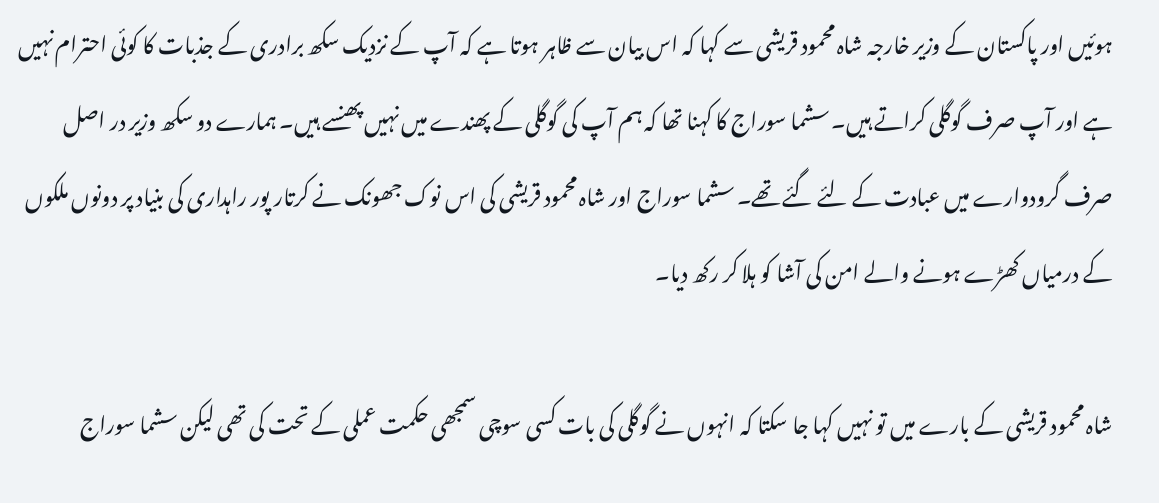ہوئیں اور پاکستان کے وزیر خارجہ شاہ محمود قریشی سے کہا کہ اس بیان سے ظاہر ہوتا ہے کہ آپ کے نزدیک سکھ برادری کے جذبات کا کوئی احترام نہیں ہے اور آپ صرف گوگلی کراتے ہیں۔ سشما سوراج کا کہنا تھا کہ ہم آپ کی گوگلی کے پھندے میں نہیں پھنسے ہیں۔ ہمارے دو سکھ وزیر در اصل صرف گرودوارے میں عبادت کے لئے گئے تھے۔ سشما سوراج اور شاہ محمود قریشی کی اس نوک جھونک نے کرتار پور راہداری کی بنیاد پر دونوں ملکوں کے درمیاں کھڑے ہونے والے امن کی آشا کو ہلا کر رکھ دیا۔

شاہ محمود قریشی کے بارے میں تو نہیں کہا جا سکتا کہ انہوں نے گوگلی کی بات کسی سوچی سمجھی حکمت عملی کے تحت کی تھی لیکن سشما سوراج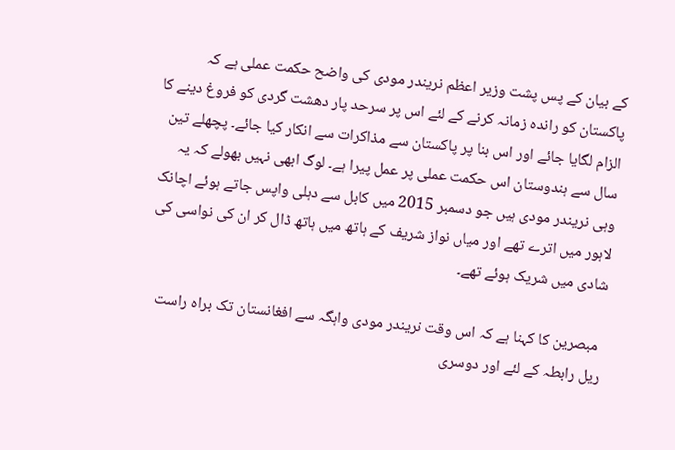کے بیان کے پس پشت وزیر اعظم نریندر مودی کی واضح حکمت عملی ہے کہ پاکستان کو راندہ زمانہ کرنے کے لئے اس پر سرحد پار دھشت گردی کو فروغ دینے کا الزام لگایا جائے اور اس بنا پر پاکستان سے مذاکرات سے انکار کیا جائے۔ پچھلے تین سال سے ہندوستان اس حکمت عملی پر عمل پیرا ہے۔ لوگ ابھی نہیں بھولے کہ یہ وہی نریندر مودی ہیں جو دسمبر 2015 میں کابل سے دہلی واپس جاتے ہوئے اچانک لاہور میں اترے تھے اور میاں نواز شریف کے ہاتھ میں ہاتھ ڈال کر ان کی نواسی کی شادی میں شریک ہوئے تھے۔

 مبصرین کا کہنا ہے کہ اس وقت نریندر مودی واہگہ سے افغانستان تک براہ راست ریل رابطہ کے لئے اور دوسری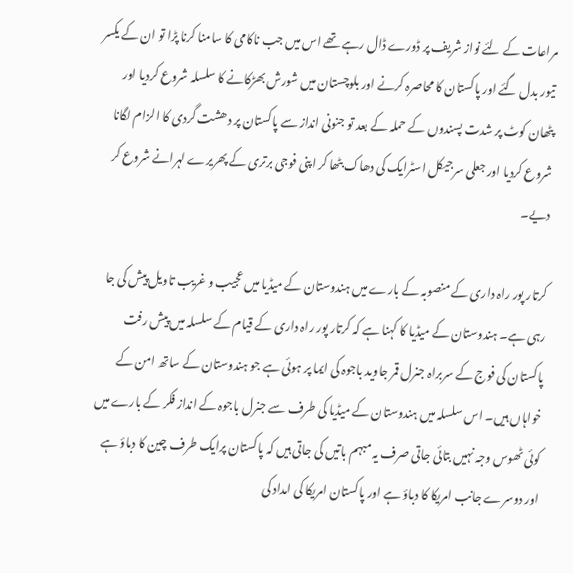مراعات کے لئے نواز شریف پر ڈورے ڈال رہے تھے اس میں جب ناکامی کا سامنا کرنا پڑا تو ان کے یکسر تیور بدل گئے اور پاکستان کا محاصرہ کرنے اور بلوچستان میں شورش بھڑکانے کا سلسلہ شروع کردیا اور پٹھان کوٹ پر شدت پسندوں کے حملہ کے بعد تو جنونی انداز سے پاکستان پر دھشت گردی کا الزام لگانا شروع کردیا اور جعلی سرجیکل اسٹرایک کی دھاک بٹھا کر اپنی فوجی برتری کے پھریرے لہرانے شروع کر دیے۔

کرتار پور راہ داری کے منصوبہ کے بارے میں ہندوستان کے میڈیا میں عجیب و غریب تاویل پیش کی جا رہی ہے۔ ہندوستان کے میڈیا کا کہنا ہے کہ کرتار پور راہ داری کے قیام کے سلسلہ میں پیش رفت پاکستان کی فوج کے سربراہ جنرل قمر جاوید باجوہ کی ایما پر ہوئی ہے جو ہندوستان کے ساتھ امن کے خواہاں ہیں۔ اس سلسلہ میں ہندوستان کے میڈیا کی طرف سے جنرل باجوہ کے انداز فکر کے بارے میں کوئی ٹھوس وجہ نہیں بتائی جاتی صرف یہ مبہم باتیں کی جاتی ہیں کہ پاکستان پرایک طرف چین کا دباؤ ہے اور دوسرے جانب امریکا کا دباؤ ہے اور پاکستان امریکا کی امداد کی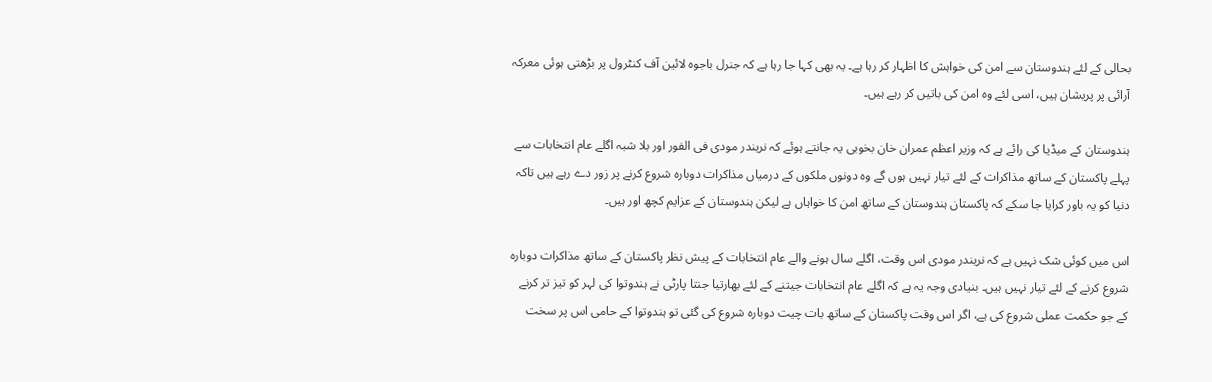بحالی کے لئے ہندوستان سے امن کی خواہش کا اظہار کر رہا ہے۔ یہ بھی کہا جا رہا ہے کہ جنرل باجوہ لائین آف کنٹرول پر بڑھتی ہوئی معرکہ آرائی پر پریشان ہیں، اسی لئے وہ امن کی باتیں کر رہے ہیں۔

ہندوستان کے میڈیا کی رائے ہے کہ وزیر اعظم عمران خان بخوبی یہ جانتے ہوئے کہ نریندر مودی فی الفور اور بلا شبہ اگلے عام انتخابات سے پہلے پاکستان کے ساتھ مذاکرات کے لئے تیار نہیں ہوں گے وہ دونوں ملکوں کے درمیاں مذاکرات دوبارہ شروع کرنے پر زور دے رہے ہیں تاکہ دنیا کو یہ باور کرایا جا سکے کہ پاکستان ہندوستان کے ساتھ امن کا خواہاں ہے لیکن ہندوستان کے عزایم کچھ اور ہیں۔

اس میں کوئی شک نہیں ہے کہ نریندر مودی اس وقت، اگلے سال ہونے والے عام انتخابات کے پیش نظر پاکستان کے ساتھ مذاکرات دوبارہ شروع کرنے کے لئے تیار نہیں ہیں۔ بنیادی وجہ یہ ہے کہ اگلے عام انتخابات جیتنے کے لئے بھارتیا جنتا پارٹی نے ہندوتوا کی لہر کو تیز تر کرنے کے جو حکمت عملی شروع کی ہے، اگر اس وقت پاکستان کے ساتھ بات چیت دوبارہ شروع کی گئی تو ہندوتوا کے حامی اس پر سخت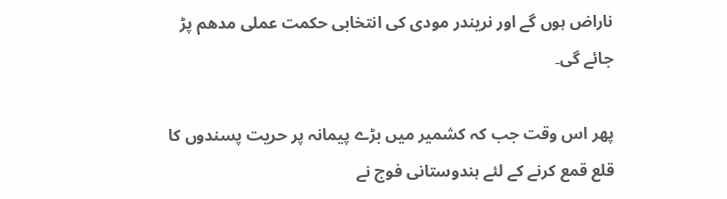ناراض ہوں گے اور نریندر مودی کی انتخابی حکمت عملی مدھم پڑ جائے گی۔

پھر اس وقت جب کہ کشمیر میں بڑے پیمانہ پر حریت پسندوں کا قلع قمع کرنے کے لئے ہندوستانی فوج نے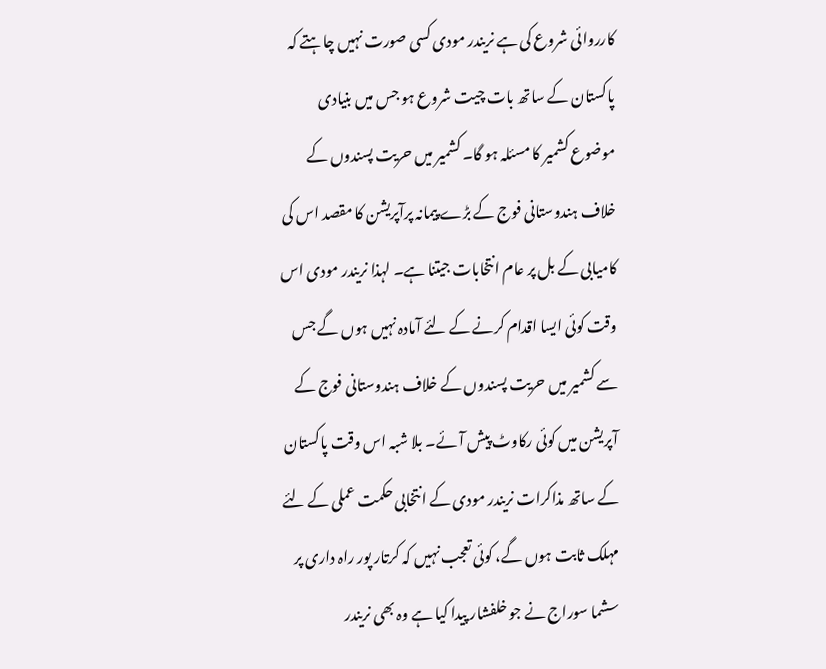کارروائی شروع کی ہے نریندر مودی کسی صورت نہیں چاہتے کہ پاکستان کے ساتھ بات چیت شروع ہو جس میں بنیادی موضوع کشمیر کا مسئلہ ہو گا۔ کشمیر میں حریت پسندوں کے خلاف ہندوستانی فوج کے بڑے پیمانہ پرآپریشن کا مقصد اس کی کامیابی کے بل پر عام انتخابات جیتنا ہے۔ لہذا نریندر مودی اس وقت کوئی ایسا اقدام کرنے کے لئے آمادہ نہیں ہوں گے جس سے کشمیر میں حریت پسندوں کے خلاف ہندوستانی فوج کے آپریشن میں کوئی رکاوٹ پیش آئے۔ بلا شبہ اس وقت پاکستان کے ساتھ مذاکرات نریندر مودی کے انتخابی حکمت عملی کے لئے مہلک ثابت ہوں گے، کوئی تعجب نہیں کہ کرتار پور راہ داری پر سشما سوراج نے جو خلفشار پیدا کیا ہے وہ بھی نریندر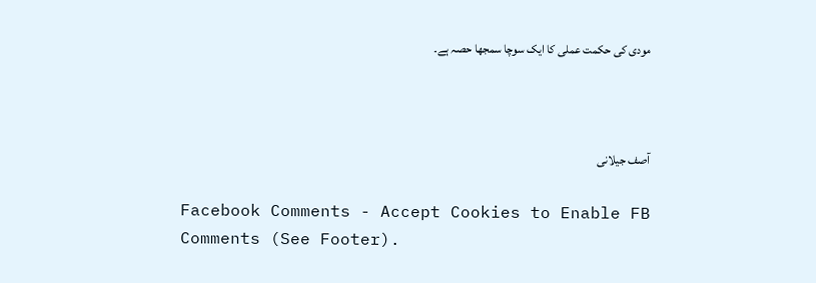مودی کی حکمت عملی کا ایک سوچا سمجھا حصہ ہے۔



آصف جیلانی

Facebook Comments - Accept Cookies to Enable FB Comments (See Footer).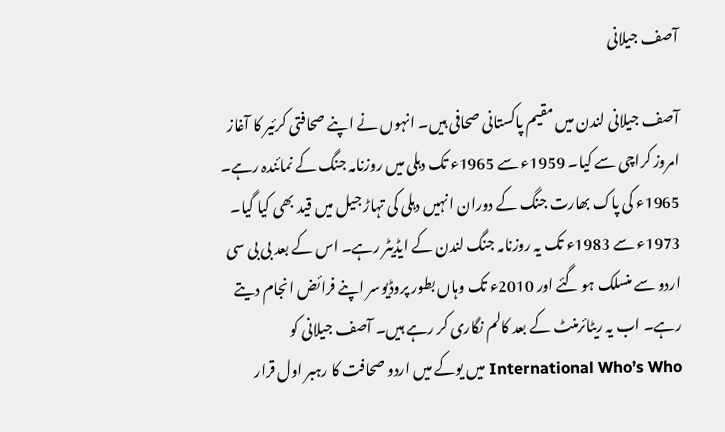آصف جیلانی

آصف جیلانی لندن میں مقیم پاکستانی صحافی ہیں۔ انہوں نے اپنے صحافتی کرئیر کا آغاز امروز کراچی سے کیا۔ 1959ء سے 1965ء تک دہلی میں روزنامہ جنگ کے نمائندہ رہے۔ 1965ء کی پاک بھارت جنگ کے دوران انہیں دہلی کی تہاڑ جیل میں قید بھی کیا گیا۔ 1973ء سے 1983ء تک یہ روزنامہ جنگ لندن کے ایڈیٹر رہے۔ اس کے بعد بی بی سی اردو سے منسلک ہو گئے اور 2010ء تک وہاں بطور پروڈیوسر اپنے فرائض انجام دیتے رہے۔ اب یہ ریٹائرمنٹ کے بعد کالم نگاری کر رہے ہیں۔ آصف جیلانی کو International Who’s Who میں یوکے میں اردو صحافت کا رہبر اول قرار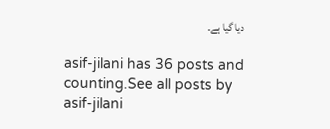دیا گیا ہے۔

asif-jilani has 36 posts and counting.See all posts by asif-jilani